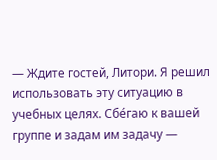— Ждите гостей, Литори. Я решил использовать эту ситуацию в учебных целях. Сбе́гаю к вашей группе и задам им задачу —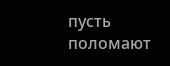пусть поломают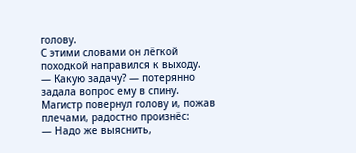голову.
С этими словами он лёгкой походкой направился к выходу.
— Какую задачу? — потерянно задала вопрос ему в спину.
Магистр повернул голову и, пожав плечами, радостно произнёс:
— Надо же выяснить,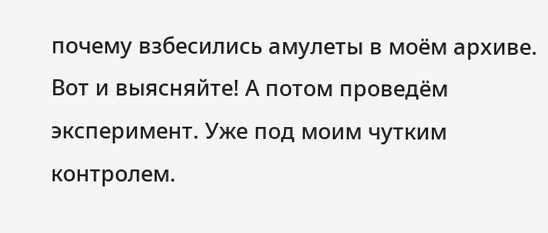почему взбесились амулеты в моём архиве. Вот и выясняйте! А потом проведём эксперимент. Уже под моим чутким контролем.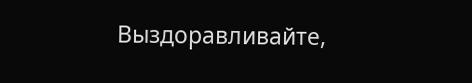Выздоравливайте,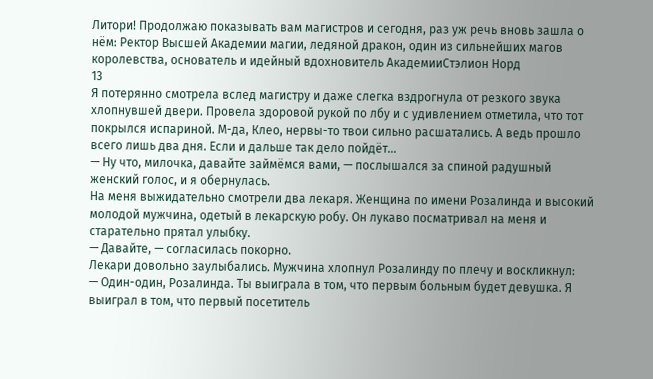Литори! Продолжаю показывать вам магистров и сегодня, раз уж речь вновь зашла о нём: Ректор Высшей Академии магии, ледяной дракон, один из сильнейших магов королевства, основатель и идейный вдохновитель АкадемииСтэлион Норд
13
Я потерянно смотрела вслед магистру и даже слегка вздрогнула от резкого звука хлопнувшей двери. Провела здоровой рукой по лбу и с удивлением отметила, что тот покрылся испариной. М-да, Клео, нервы-то твои сильно расшатались. А ведь прошло всего лишь два дня. Если и дальше так дело пойдёт…
— Ну что, милочка, давайте займёмся вами, — послышался за спиной радушный женский голос, и я обернулась.
На меня выжидательно смотрели два лекаря. Женщина по имени Розалинда и высокий молодой мужчина, одетый в лекарскую робу. Он лукаво посматривал на меня и старательно прятал улыбку.
— Давайте, — согласилась покорно.
Лекари довольно заулыбались. Мужчина хлопнул Розалинду по плечу и воскликнул:
— Один-один, Розалинда. Ты выиграла в том, что первым больным будет девушка. Я выиграл в том, что первый посетитель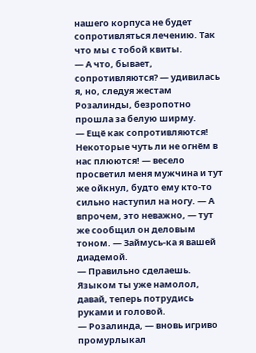нашего корпуса не будет сопротивляться лечению. Так что мы с тобой квиты.
— А что, бывает, сопротивляются? — удивилась я, но, следуя жестам Розалинды, безропотно прошла за белую ширму.
— Ещё как сопротивляются! Некоторые чуть ли не огнём в нас плюются! — весело просветил меня мужчина и тут же ойкнул, будто ему кто-то сильно наступил на ногу. — А впрочем, это неважно, — тут же сообщил он деловым тоном. — Займусь-ка я вашей диадемой.
— Правильно сделаешь. Языком ты уже намолол, давай, теперь потрудись руками и головой.
— Розалинда, — вновь игриво промурлыкал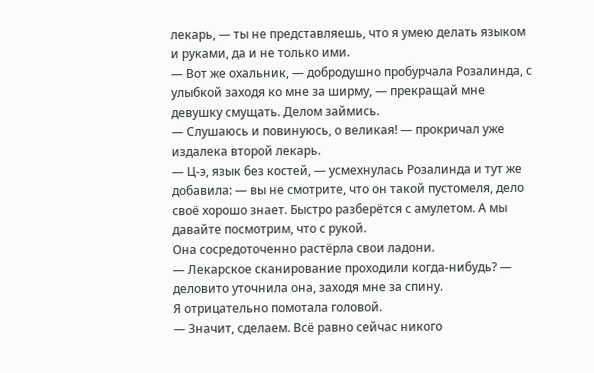лекарь, — ты не представляешь, что я умею делать языком и руками, да и не только ими.
— Вот же охальник, — добродушно пробурчала Розалинда, с улыбкой заходя ко мне за ширму, — прекращай мне девушку смущать. Делом займись.
— Слушаюсь и повинуюсь, о великая! — прокричал уже издалека второй лекарь.
— Ц-э, язык без костей, — усмехнулась Розалинда и тут же добавила: — вы не смотрите, что он такой пустомеля, дело своё хорошо знает. Быстро разберётся с амулетом. А мы давайте посмотрим, что с рукой.
Она сосредоточенно растёрла свои ладони.
— Лекарское сканирование проходили когда-нибудь? — деловито уточнила она, заходя мне за спину.
Я отрицательно помотала головой.
— Значит, сделаем. Всё равно сейчас никого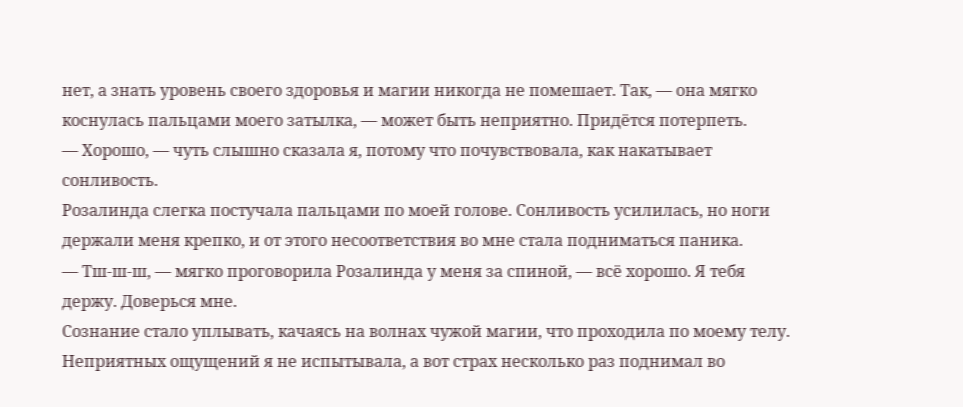нет, а знать уровень своего здоровья и магии никогда не помешает. Так, — она мягко коснулась пальцами моего затылка, — может быть неприятно. Придётся потерпеть.
— Хорошо, — чуть слышно сказала я, потому что почувствовала, как накатывает сонливость.
Розалинда слегка постучала пальцами по моей голове. Сонливость усилилась, но ноги держали меня крепко, и от этого несоответствия во мне стала подниматься паника.
— Тш-ш-ш, — мягко проговорила Розалинда у меня за спиной, — всё хорошо. Я тебя держу. Доверься мне.
Сознание стало уплывать, качаясь на волнах чужой магии, что проходила по моему телу. Неприятных ощущений я не испытывала, а вот страх несколько раз поднимал во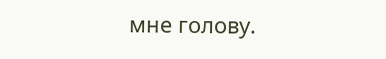мне голову.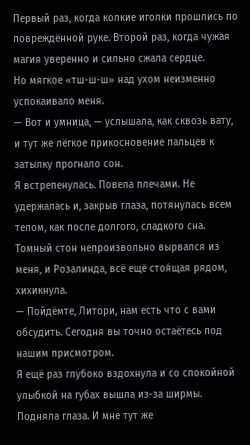Первый раз, когда колкие иголки прошлись по повреждённой руке. Второй раз, когда чужая магия уверенно и сильно сжала сердце.
Но мягкое «тш-ш-ш» над ухом неизменно успокаивало меня.
— Вот и умница, — услышала, как сквозь вату, и тут же лёгкое прикосновение пальцев к затылку прогнало сон.
Я встрепенулась. Повела плечами. Не удержалась и, закрыв глаза, потянулась всем телом, как после долгого, сладкого сна. Томный стон непроизвольно вырвался из меня, и Розалинда, всё ещё стоя́щая рядом, хихикнула.
— Пойдёмте, Литори, нам есть что с вами обсудить. Сегодня вы точно остаётесь под нашим присмотром.
Я ещё раз глубоко вздохнула и со спокойной улыбкой на губах вышла из-за ширмы.
Подняла глаза. И мне тут же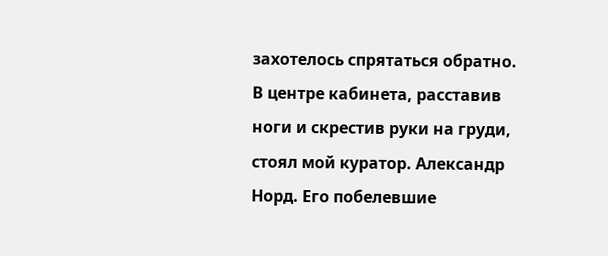захотелось спрятаться обратно.
В центре кабинета, расставив ноги и скрестив руки на груди, стоял мой куратор. Александр Норд. Его побелевшие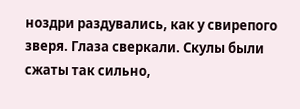ноздри раздувались, как у свирепого зверя. Глаза сверкали. Скулы были сжаты так сильно,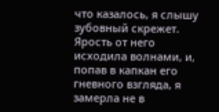что казалось, я слышу зубовный скрежет. Ярость от него исходила волнами, и, попав в капкан его гневного взгляда, я замерла не в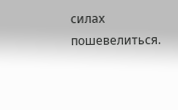силах пошевелиться.